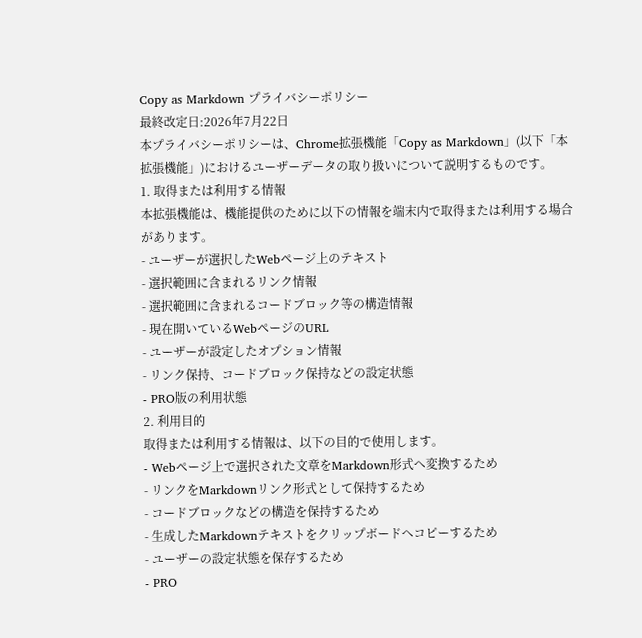Copy as Markdown プライバシーポリシー
最終改定日:2026年7月22日
本プライバシーポリシーは、Chrome拡張機能「Copy as Markdown」(以下「本拡張機能」)におけるユーザーデータの取り扱いについて説明するものです。
1. 取得または利用する情報
本拡張機能は、機能提供のために以下の情報を端末内で取得または利用する場合があります。
- ユーザーが選択したWebページ上のテキスト
- 選択範囲に含まれるリンク情報
- 選択範囲に含まれるコードブロック等の構造情報
- 現在開いているWebページのURL
- ユーザーが設定したオプション情報
- リンク保持、コードブロック保持などの設定状態
- PRO版の利用状態
2. 利用目的
取得または利用する情報は、以下の目的で使用します。
- Webページ上で選択された文章をMarkdown形式へ変換するため
- リンクをMarkdownリンク形式として保持するため
- コードブロックなどの構造を保持するため
- 生成したMarkdownテキストをクリップボードへコピーするため
- ユーザーの設定状態を保存するため
- PRO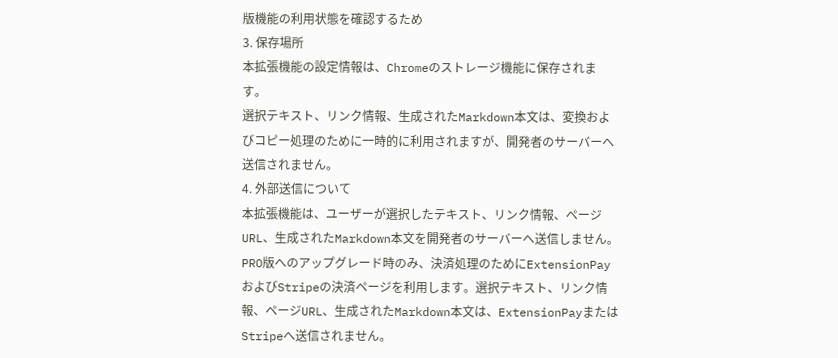版機能の利用状態を確認するため
3. 保存場所
本拡張機能の設定情報は、Chromeのストレージ機能に保存されます。
選択テキスト、リンク情報、生成されたMarkdown本文は、変換およびコピー処理のために一時的に利用されますが、開発者のサーバーへ送信されません。
4. 外部送信について
本拡張機能は、ユーザーが選択したテキスト、リンク情報、ページURL、生成されたMarkdown本文を開発者のサーバーへ送信しません。
PRO版へのアップグレード時のみ、決済処理のためにExtensionPayおよびStripeの決済ページを利用します。選択テキスト、リンク情報、ページURL、生成されたMarkdown本文は、ExtensionPayまたはStripeへ送信されません。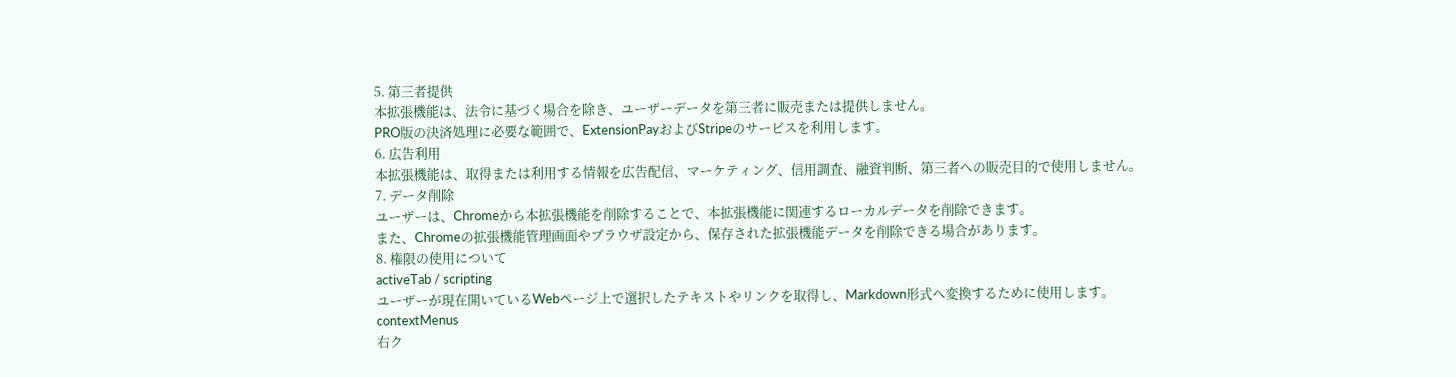5. 第三者提供
本拡張機能は、法令に基づく場合を除き、ユーザーデータを第三者に販売または提供しません。
PRO版の決済処理に必要な範囲で、ExtensionPayおよびStripeのサービスを利用します。
6. 広告利用
本拡張機能は、取得または利用する情報を広告配信、マーケティング、信用調査、融資判断、第三者への販売目的で使用しません。
7. データ削除
ユーザーは、Chromeから本拡張機能を削除することで、本拡張機能に関連するローカルデータを削除できます。
また、Chromeの拡張機能管理画面やブラウザ設定から、保存された拡張機能データを削除できる場合があります。
8. 権限の使用について
activeTab / scripting
ユーザーが現在開いているWebページ上で選択したテキストやリンクを取得し、Markdown形式へ変換するために使用します。
contextMenus
右ク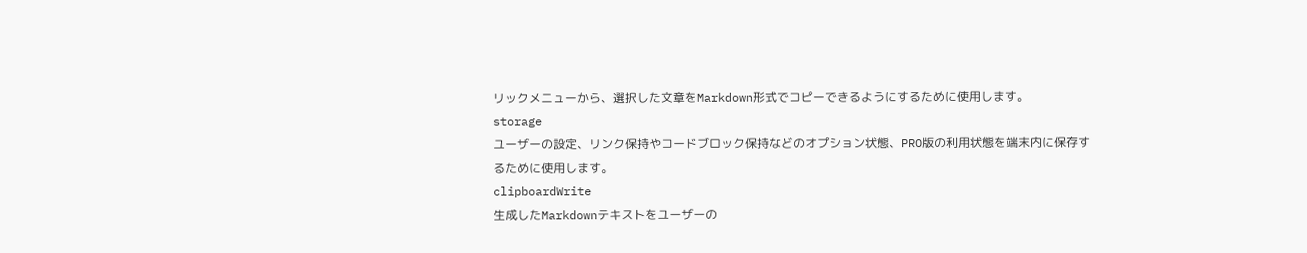リックメニューから、選択した文章をMarkdown形式でコピーできるようにするために使用します。
storage
ユーザーの設定、リンク保持やコードブロック保持などのオプション状態、PRO版の利用状態を端末内に保存するために使用します。
clipboardWrite
生成したMarkdownテキストをユーザーの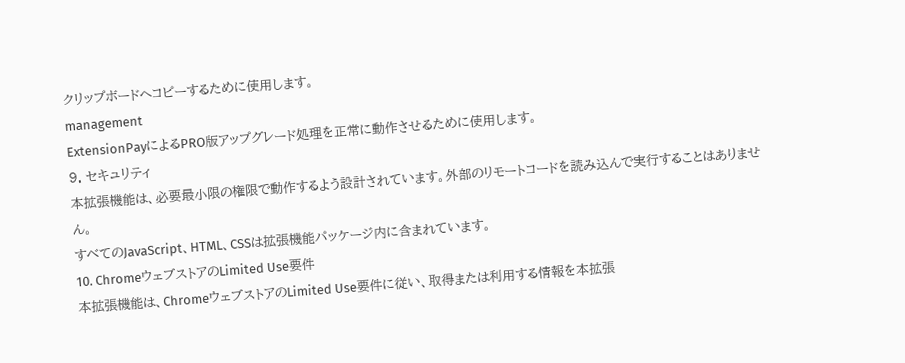クリップボードへコピーするために使用します。
management
ExtensionPayによるPRO版アップグレード処理を正常に動作させるために使用します。
9. セキュリティ
本拡張機能は、必要最小限の権限で動作するよう設計されています。外部のリモートコードを読み込んで実行することはありません。
すべてのJavaScript、HTML、CSSは拡張機能パッケージ内に含まれています。
10. ChromeウェブストアのLimited Use要件
本拡張機能は、ChromeウェブストアのLimited Use要件に従い、取得または利用する情報を本拡張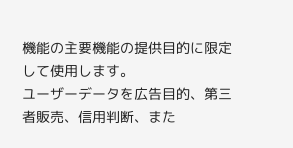機能の主要機能の提供目的に限定して使用します。
ユーザーデータを広告目的、第三者販売、信用判断、また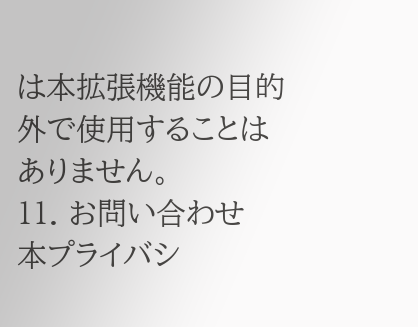は本拡張機能の目的外で使用することはありません。
11. お問い合わせ
本プライバシ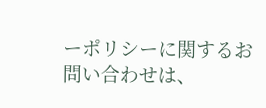ーポリシーに関するお問い合わせは、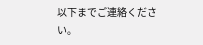以下までご連絡ください。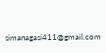simanagasi411@gmail.com